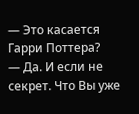— Это касается Гарри Поттера?
— Да. И если не секрет. Что Вы уже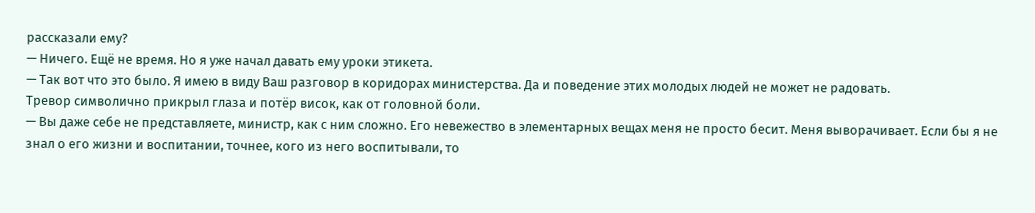рассказали ему?
— Ничего. Ещё не время. Но я уже начал давать ему уроки этикета.
— Так вот что это было. Я имею в виду Ваш разговор в коридорах министерства. Да и поведение этих молодых людей не может не радовать.
Тревор символично прикрыл глаза и потёр висок, как от головной боли.
— Вы даже себе не представляете, министр, как с ним сложно. Его невежество в элементарных вещах меня не просто бесит. Меня выворачивает. Если бы я не знал о его жизни и воспитании, точнее, кого из него воспитывали, то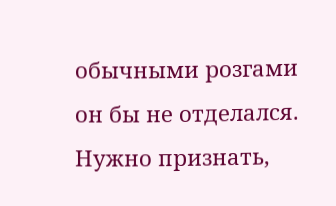обычными розгами он бы не отделался. Нужно признать,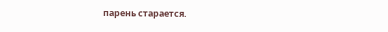парень старается.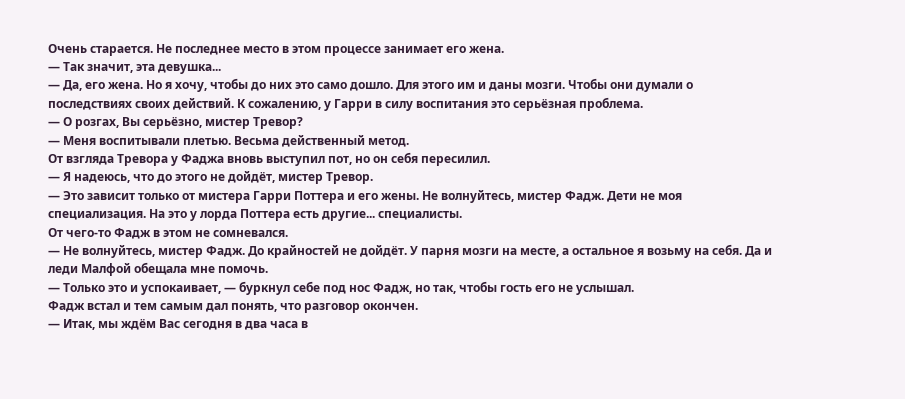Очень старается. Не последнее место в этом процессе занимает его жена.
— Так значит, эта девушка...
— Да, его жена. Но я хочу, чтобы до них это само дошло. Для этого им и даны мозги. Чтобы они думали о последствиях своих действий. К сожалению, у Гарри в силу воспитания это серьёзная проблема.
— О розгах, Вы серьёзно, мистер Тревор?
— Меня воспитывали плетью. Весьма действенный метод.
От взгляда Тревора у Фаджа вновь выступил пот, но он себя пересилил.
— Я надеюсь, что до этого не дойдёт, мистер Тревор.
— Это зависит только от мистера Гарри Поттера и его жены. Не волнуйтесь, мистер Фадж. Дети не моя специализация. На это у лорда Поттера есть другие... специалисты.
От чего-то Фадж в этом не сомневался.
— Не волнуйтесь, мистер Фадж. До крайностей не дойдёт. У парня мозги на месте, а остальное я возьму на себя. Да и леди Малфой обещала мне помочь.
— Только это и успокаивает, — буркнул себе под нос Фадж, но так, чтобы гость его не услышал.
Фадж встал и тем самым дал понять, что разговор окончен.
— Итак, мы ждём Вас сегодня в два часа в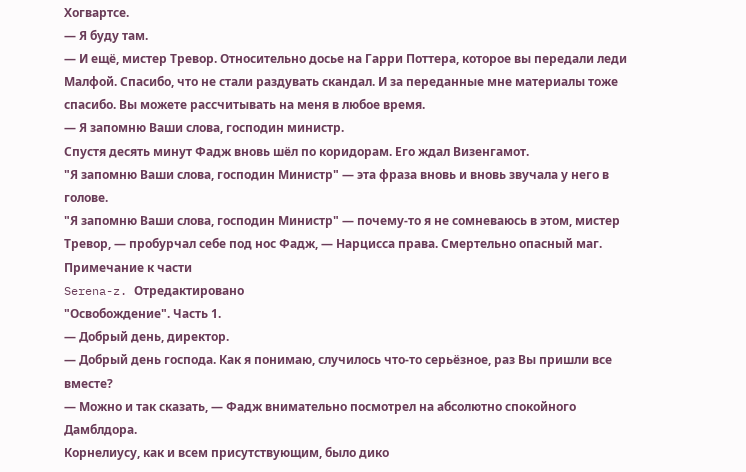Хогвартсе.
— Я буду там.
— И ещё, мистер Тревор. Относительно досье на Гарри Поттера, которое вы передали леди Малфой. Спасибо, что не стали раздувать скандал. И за переданные мне материалы тоже спасибо. Вы можете рассчитывать на меня в любое время.
— Я запомню Ваши слова, господин министр.
Спустя десять минут Фадж вновь шёл по коридорам. Его ждал Визенгамот.
"Я запомню Ваши слова, господин Министр" — эта фраза вновь и вновь звучала у него в голове.
"Я запомню Ваши слова, господин Министр" — почему-то я не сомневаюсь в этом, мистер Тревор, — пробурчал себе под нос Фадж, — Нарцисса права. Смертельно опасный маг.
Примечание к части
Serena-z. Отредактировано
"Освобождение". Часть 1.
— Добрый день, директор.
— Добрый день господа. Как я понимаю, случилось что-то серьёзное, раз Вы пришли все вместе?
— Можно и так сказать, — Фадж внимательно посмотрел на абсолютно спокойного Дамблдора.
Корнелиусу, как и всем присутствующим, было дико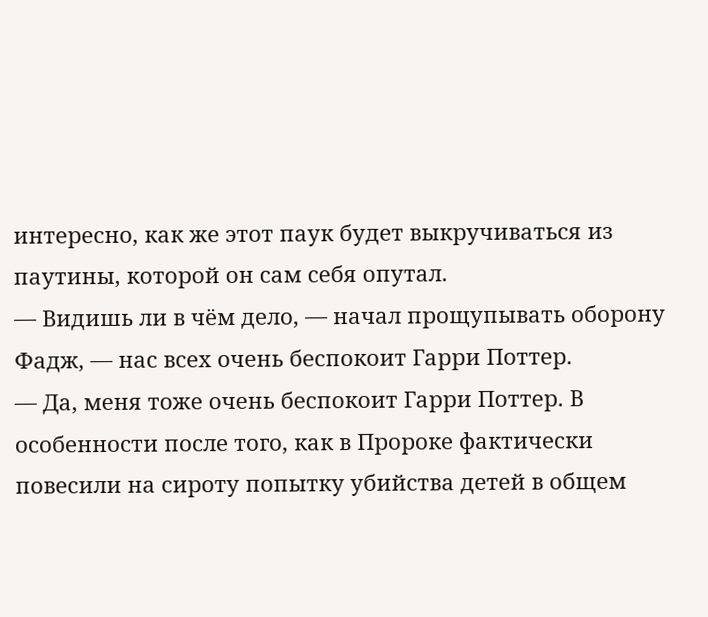интересно, как же этот паук будет выкручиваться из паутины, которой он сам себя опутал.
— Видишь ли в чём дело, — начал прощупывать оборону Фадж, — нас всех очень беспокоит Гарри Поттер.
— Да, меня тоже очень беспокоит Гарри Поттер. В особенности после того, как в Пророке фактически повесили на сироту попытку убийства детей в общем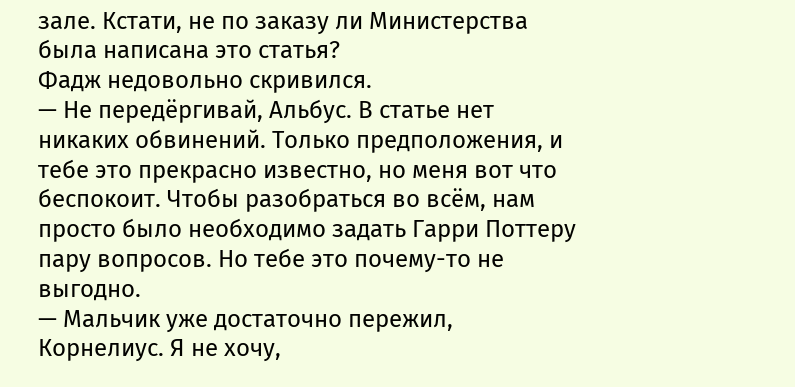зале. Кстати, не по заказу ли Министерства была написана это статья?
Фадж недовольно скривился.
— Не передёргивай, Альбус. В статье нет никаких обвинений. Только предположения, и тебе это прекрасно известно, но меня вот что беспокоит. Чтобы разобраться во всём, нам просто было необходимо задать Гарри Поттеру пару вопросов. Но тебе это почему-то не выгодно.
— Мальчик уже достаточно пережил, Корнелиус. Я не хочу,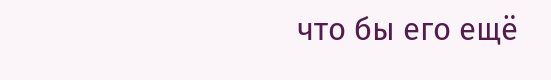что бы его ещё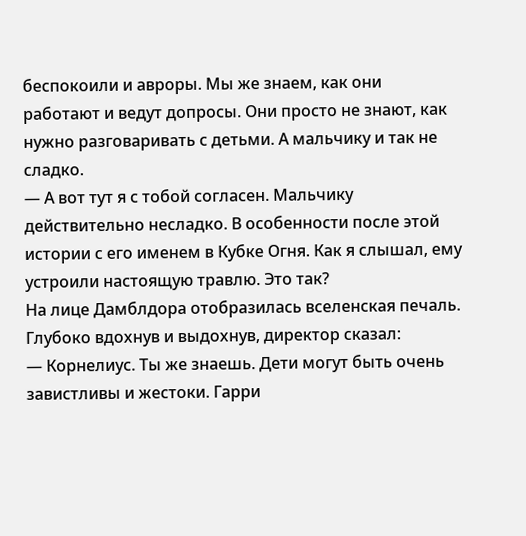беспокоили и авроры. Мы же знаем, как они работают и ведут допросы. Они просто не знают, как нужно разговаривать с детьми. А мальчику и так не сладко.
— А вот тут я с тобой согласен. Мальчику действительно несладко. В особенности после этой истории с его именем в Кубке Огня. Как я слышал, ему устроили настоящую травлю. Это так?
На лице Дамблдора отобразилась вселенская печаль. Глубоко вдохнув и выдохнув, директор сказал:
— Корнелиус. Ты же знаешь. Дети могут быть очень завистливы и жестоки. Гарри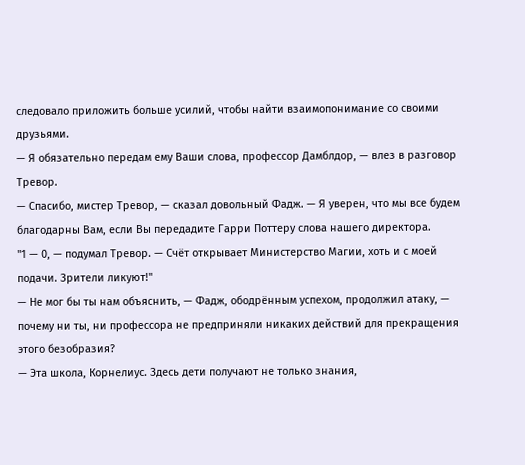следовало приложить больше усилий, чтобы найти взаимопонимание со своими друзьями.
— Я обязательно передам ему Ваши слова, профессор Дамблдор, — влез в разговор Тревор.
— Спасибо, мистер Тревор, — сказал довольный Фадж. — Я уверен, что мы все будем благодарны Вам, если Вы передадите Гарри Поттеру слова нашего директора.
"1 — 0, — подумал Тревор. — Счёт открывает Министерство Магии, хоть и с моей подачи. Зрители ликуют!"
— Не мог бы ты нам объяснить, — Фадж, ободрённым успехом, продолжил атаку, — почему ни ты, ни профессора не предприняли никаких действий для прекращения этого безобразия?
— Эта школа, Корнелиус. Здесь дети получают не только знания,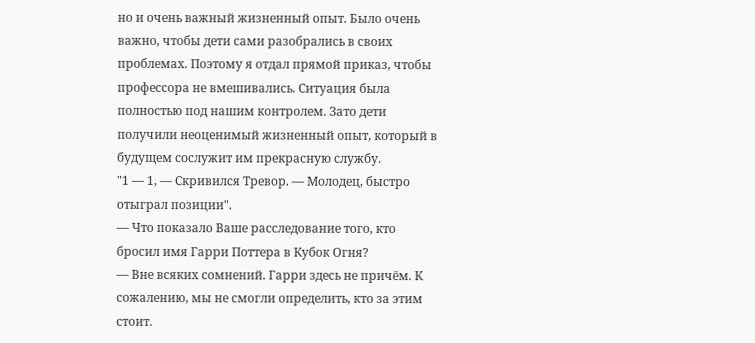но и очень важный жизненный опыт. Было очень важно, чтобы дети сами разобрались в своих проблемах. Поэтому я отдал прямой приказ, чтобы профессора не вмешивались. Ситуация была полностью под нашим контролем. Зато дети получили неоценимый жизненный опыт, который в будущем сослужит им прекрасную службу.
"1 — 1, — Скривился Тревор. — Молодец, быстро отыграл позиции".
— Что показало Ваше расследование того, кто бросил имя Гарри Поттера в Кубок Огня?
— Вне всяких сомнений. Гарри здесь не причём. К сожалению, мы не смогли определить, кто за этим стоит.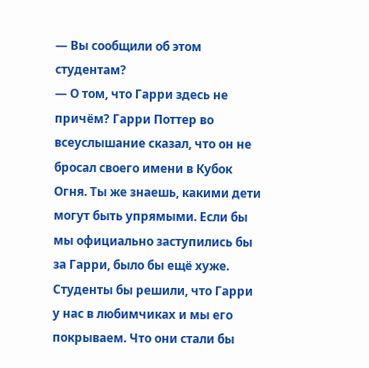— Вы сообщили об этом студентам?
— О том, что Гарри здесь не причём? Гарри Поттер во всеуслышание сказал, что он не бросал своего имени в Кубок Огня. Ты же знаешь, какими дети могут быть упрямыми. Если бы мы официально заступились бы за Гарри, было бы ещё хуже. Студенты бы решили, что Гарри у нас в любимчиках и мы его покрываем. Что они стали бы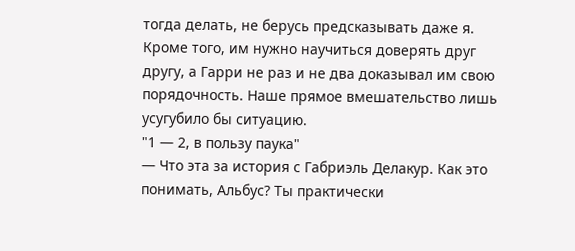тогда делать, не берусь предсказывать даже я. Кроме того, им нужно научиться доверять друг другу, а Гарри не раз и не два доказывал им свою порядочность. Наше прямое вмешательство лишь усугубило бы ситуацию.
"1 — 2, в пользу паука"
— Что эта за история с Габриэль Делакур. Как это понимать, Альбус? Ты практически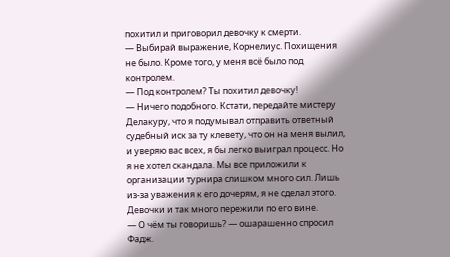похитил и приговорил девочку к смерти.
— Выбирай выражение, Корнелиус. Похищения не было. Кроме того, у меня всё было под контролем.
— Под контролем? Ты похитил девочку!
— Ничего подобного. Кстати, передайте мистеру Делакуру, что я подумывал отправить ответный судебный иск за ту клевету, что он на меня вылил, и уверяю вас всех, я бы легко выиграл процесс. Но я не хотел скандала. Мы все приложили к организации турнира слишком много сил. Лишь из-за уважения к его дочерям, я не сделал этого. Девочки и так много пережили по его вине.
— О чём ты говоришь? — ошарашенно спросил Фадж.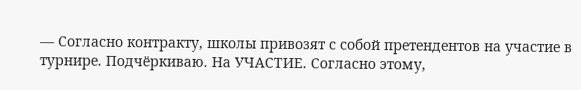— Согласно контракту, школы привозят с собой претендентов на участие в турнире. Подчёркиваю. На УЧАСТИЕ. Согласно этому,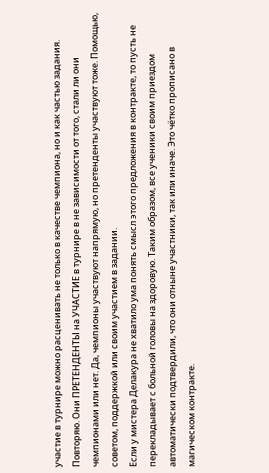участие в турнире можно расценивать не только в качестве чемпиона, но и как частью задания. Повторяю. Они ПРЕТЕНДЕНТЫ на УЧАСТИЕ в турнире в не зависимости от того, стали ли они чемпионами или нет. Да, чемпионы участвуют напрямую, но претенденты участвуют тоже. Помощью, советом, поддержкой или своим участием в задании.
Если у мистера Делакура не хватило ума понять смысл этого предложения в контракте, то пусть не перекладывает с больной головы на здоровую. Таким образом, все ученики своим приездом автоматически подтвердили, что они отныне участники, так или иначе. Это чётко прописано в магическом контракте.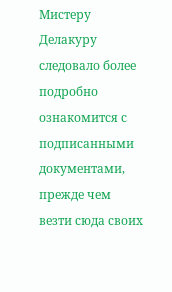Мистеру Делакуру следовало более подробно ознакомится с подписанными документами, прежде чем везти сюда своих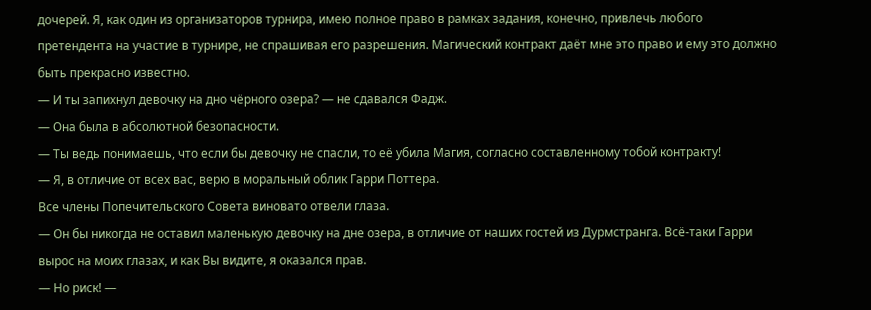дочерей. Я, как один из организаторов турнира, имею полное право в рамках задания, конечно, привлечь любого претендента на участие в турнире, не спрашивая его разрешения. Магический контракт даёт мне это право и ему это должно быть прекрасно известно.
— И ты запихнул девочку на дно чёрного озера? — не сдавался Фадж.
— Она была в абсолютной безопасности.
— Ты ведь понимаешь, что если бы девочку не спасли, то её убила Магия, согласно составленному тобой контракту!
— Я, в отличие от всех вас, верю в моральный облик Гарри Поттера.
Все члены Попечительского Совета виновато отвели глаза.
— Он бы никогда не оставил маленькую девочку на дне озера, в отличие от наших гостей из Дурмстранга. Всё-таки Гарри вырос на моих глазах, и как Вы видите, я оказался прав.
— Но риск! —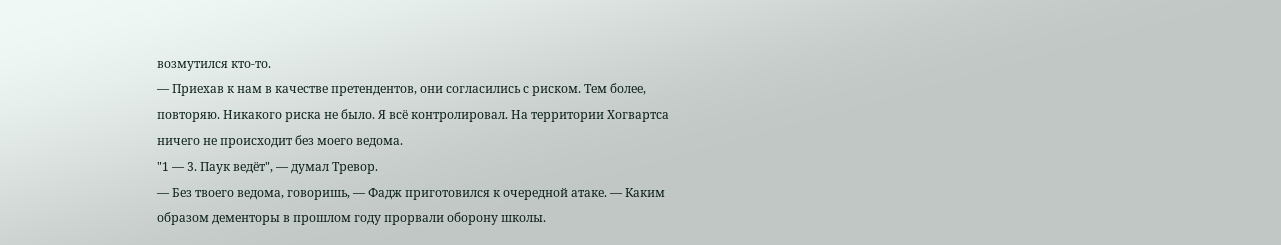возмутился кто-то.
— Приехав к нам в качестве претендентов, они согласились с риском. Тем более, повторяю. Никакого риска не было. Я всё контролировал. На территории Хогвартса ничего не происходит без моего ведома.
"1 — 3. Паук ведёт", — думал Тревор.
— Без твоего ведома, говоришь, — Фадж приготовился к очередной атаке. — Каким образом дементоры в прошлом году прорвали оборону школы.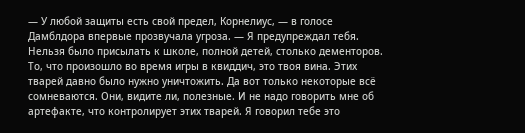— У любой защиты есть свой предел, Корнелиус, — в голосе Дамблдора впервые прозвучала угроза. — Я предупреждал тебя. Нельзя было присылать к школе, полной детей, столько дементоров. То, что произошло во время игры в квиддич, это твоя вина. Этих тварей давно было нужно уничтожить. Да вот только некоторые всё сомневаются. Они, видите ли, полезные. И не надо говорить мне об артефакте, что контролирует этих тварей. Я говорил тебе это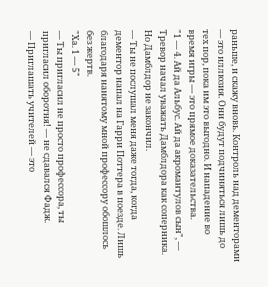раньше, и скажу вновь. Контроль над дементорами — это иллюзия. Они будут подчиняться лишь до тех пор, пока им это выгодно. И нападение во время игры — это прямое доказательства.
"1 — 4. Ай да Альбус. Ай да акромантулов сын", — Тревор начал уважать Дамблдора как соперника.
Но Дамблдор не закончил.
— Ты не послушал меня даже тогда, когда дементор напал на Гарри Поттера в поезде. Лишь благодаря нанятому мной профессору обошлось без жертв.
"Ха. 1 — 5"
— Ты пригласил не просто профессора, ты пригласил оборотня! — не сдавался Фадж.
— Приглашать учителей — это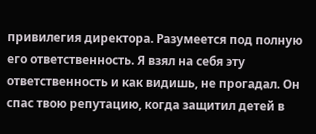привилегия директора. Разумеется под полную его ответственность. Я взял на себя эту ответственность и как видишь, не прогадал. Он спас твою репутацию, когда защитил детей в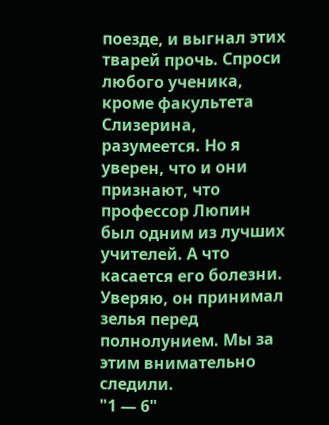поезде, и выгнал этих тварей прочь. Спроси любого ученика, кроме факультета Слизерина, разумеется. Но я уверен, что и они признают, что профессор Люпин был одним из лучших учителей. А что касается его болезни. Уверяю, он принимал зелья перед полнолунием. Мы за этим внимательно следили.
"1 — 6"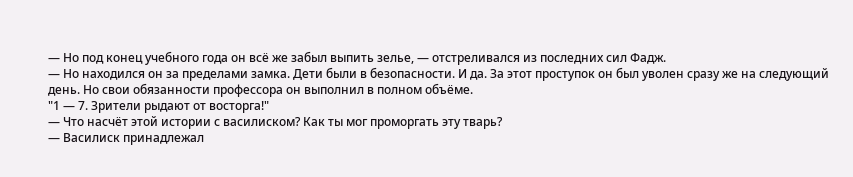— Но под конец учебного года он всё же забыл выпить зелье, — отстреливался из последних сил Фадж.
— Но находился он за пределами замка. Дети были в безопасности. И да. За этот проступок он был уволен сразу же на следующий день. Но свои обязанности профессора он выполнил в полном объёме.
"1 — 7. Зрители рыдают от восторга!"
— Что насчёт этой истории с василиском? Как ты мог проморгать эту тварь?
— Василиск принадлежал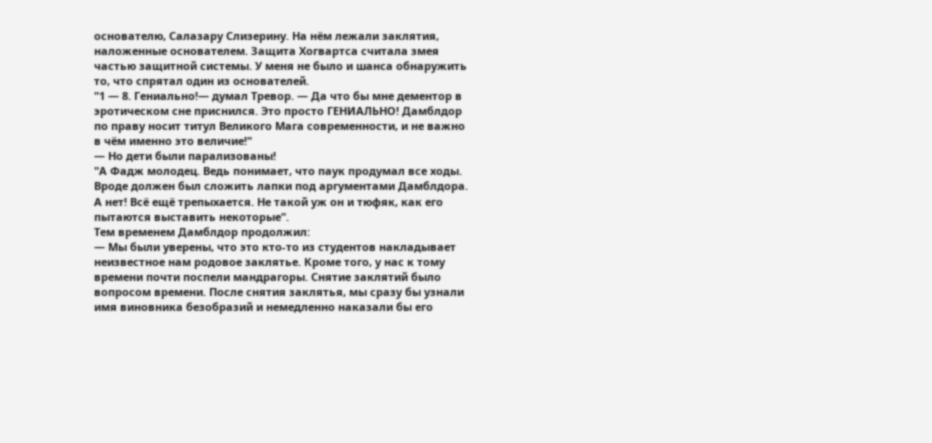основателю, Салазару Слизерину. На нём лежали заклятия, наложенные основателем. Защита Хогвартса считала змея частью защитной системы. У меня не было и шанса обнаружить то, что спрятал один из основателей.
"1 — 8. Гениально!— думал Тревор. — Да что бы мне дементор в эротическом сне приснился. Это просто ГЕНИАЛЬНО! Дамблдор по праву носит титул Великого Мага современности, и не важно в чём именно это величие!"
— Но дети были парализованы!
"А Фадж молодец. Ведь понимает, что паук продумал все ходы. Вроде должен был сложить лапки под аргументами Дамблдора. А нет! Всё ещё трепыхается. Не такой уж он и тюфяк, как его пытаются выставить некоторые".
Тем временем Дамблдор продолжил:
— Мы были уверены, что это кто-то из студентов накладывает неизвестное нам родовое заклятье. Кроме того, у нас к тому времени почти поспели мандрагоры. Снятие заклятий было вопросом времени. После снятия заклятья, мы сразу бы узнали имя виновника безобразий и немедленно наказали бы его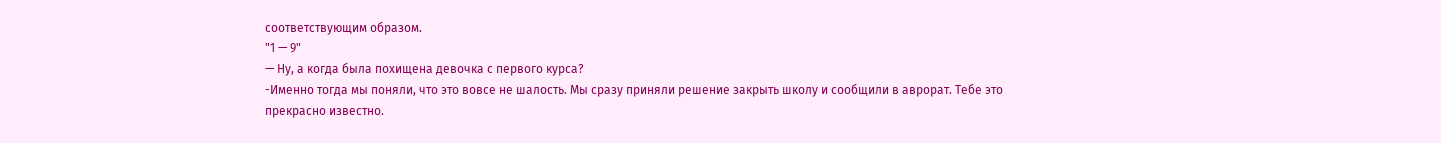соответствующим образом.
"1 — 9"
— Ну, а когда была похищена девочка с первого курса?
-Именно тогда мы поняли, что это вовсе не шалость. Мы сразу приняли решение закрыть школу и сообщили в аврорат. Тебе это прекрасно известно.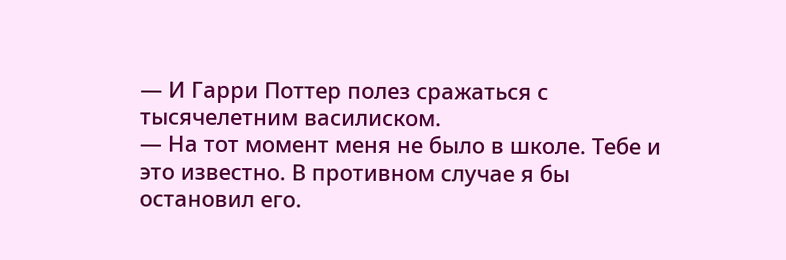— И Гарри Поттер полез сражаться с тысячелетним василиском.
— На тот момент меня не было в школе. Тебе и это известно. В противном случае я бы остановил его.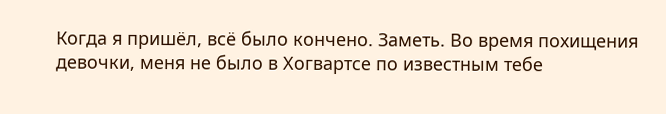Когда я пришёл, всё было кончено. Заметь. Во время похищения девочки, меня не было в Хогвартсе по известным тебе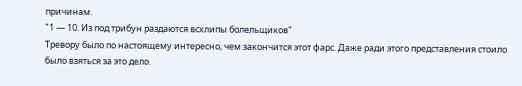причинам.
"1 — 10. Из под трибун раздаются всхлипы болельщиков"
Тревору было по настоящему интересно, чем закончится этот фарс. Даже ради этого представления стоило было взяться за это дело.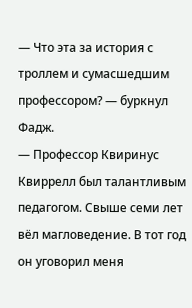— Что эта за история с троллем и сумасшедшим профессором? — буркнул Фадж.
— Профессор Квиринус Квиррелл был талантливым педагогом. Свыше семи лет вёл магловедение. В тот год он уговорил меня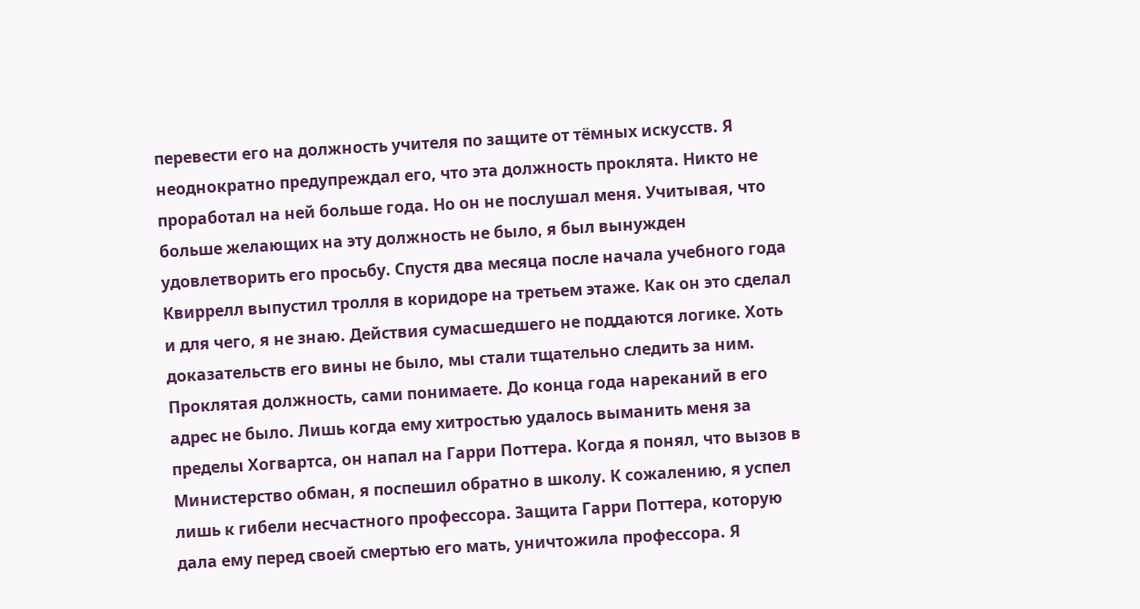перевести его на должность учителя по защите от тёмных искусств. Я неоднократно предупреждал его, что эта должность проклята. Никто не проработал на ней больше года. Но он не послушал меня. Учитывая, что больше желающих на эту должность не было, я был вынужден удовлетворить его просьбу. Спустя два месяца после начала учебного года Квиррелл выпустил тролля в коридоре на третьем этаже. Как он это сделал и для чего, я не знаю. Действия сумасшедшего не поддаются логике. Хоть доказательств его вины не было, мы стали тщательно следить за ним. Проклятая должность, сами понимаете. До конца года нареканий в его адрес не было. Лишь когда ему хитростью удалось выманить меня за пределы Хогвартса, он напал на Гарри Поттера. Когда я понял, что вызов в Министерство обман, я поспешил обратно в школу. К сожалению, я успел лишь к гибели несчастного профессора. Защита Гарри Поттера, которую дала ему перед своей смертью его мать, уничтожила профессора. Я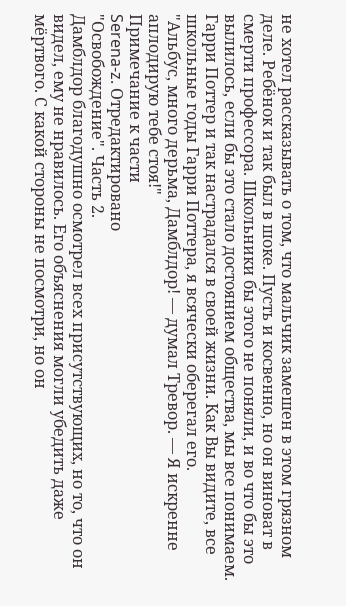не хотел рассказывать о том, что мальчик замешен в этом грязном деле. Ребёнок и так был в шоке. Пусть и косвенно, но он виноват в смерти профессора. Школьники бы этого не поняли, и во что бы это вылилось, если бы это стало достоянием общества, мы все понимаем. Гарри Поттер и так настрадался в своей жизни. Как Вы видите, все школьные годы Гарри Поттера, я всячески оберегал его.
"Альбус, много дерьма, Дамблдор! — думал Тревор. — Я искренне аплодирую тебе стоя!"
Примечание к части
Serena-z. Отредактировано
"Освобождение". Часть 2.
Дамблдор благодушно осмотрел всех присутствующих, но то, что он видел, ему не нравилось. Его объяснения могли убедить даже мёртвого. С какой стороны не посмотри, но он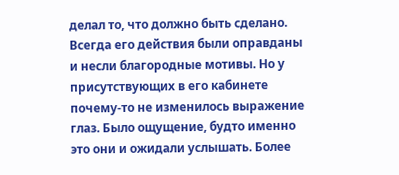делал то, что должно быть сделано. Всегда его действия были оправданы и несли благородные мотивы. Но у присутствующих в его кабинете почему-то не изменилось выражение глаз. Было ощущение, будто именно это они и ожидали услышать. Более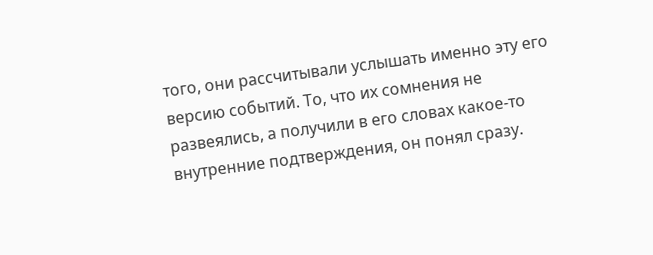того, они рассчитывали услышать именно эту его версию событий. То, что их сомнения не развеялись, а получили в его словах какое-то внутренние подтверждения, он понял сразу.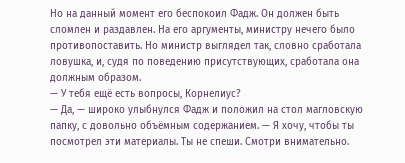Но на данный момент его беспокоил Фадж. Он должен быть сломлен и раздавлен. На его аргументы, министру нечего было противопоставить. Но министр выглядел так, словно сработала ловушка, и, судя по поведению присутствующих, сработала она должным образом.
— У тебя ещё есть вопросы, Корнелиус?
— Да, — широко улыбнулся Фадж и положил на стол магловскую папку, с довольно объёмным содержанием. — Я хочу, чтобы ты посмотрел эти материалы. Ты не спеши. Смотри внимательно.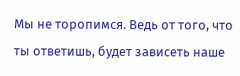Мы не торопимся. Ведь от того, что ты ответишь, будет зависеть наше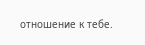отношение к тебе.